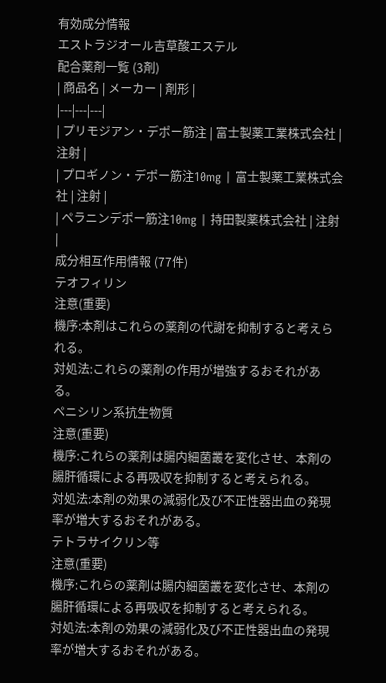有効成分情報
エストラジオール吉草酸エステル
配合薬剤一覧 (3剤)
| 商品名 | メーカー | 剤形 |
|---|---|---|
| プリモジアン・デポー筋注 | 富士製薬工業株式会社 | 注射 |
| プロギノン・デポー筋注10mg | 富士製薬工業株式会社 | 注射 |
| ペラニンデポー筋注10mg | 持田製薬株式会社 | 注射 |
成分相互作用情報 (77件)
テオフィリン
注意(重要)
機序:本剤はこれらの薬剤の代謝を抑制すると考えられる。
対処法:これらの薬剤の作用が増強するおそれがある。
ペニシリン系抗生物質
注意(重要)
機序:これらの薬剤は腸内細菌叢を変化させ、本剤の腸肝循環による再吸収を抑制すると考えられる。
対処法:本剤の効果の減弱化及び不正性器出血の発現率が増大するおそれがある。
テトラサイクリン等
注意(重要)
機序:これらの薬剤は腸内細菌叢を変化させ、本剤の腸肝循環による再吸収を抑制すると考えられる。
対処法:本剤の効果の減弱化及び不正性器出血の発現率が増大するおそれがある。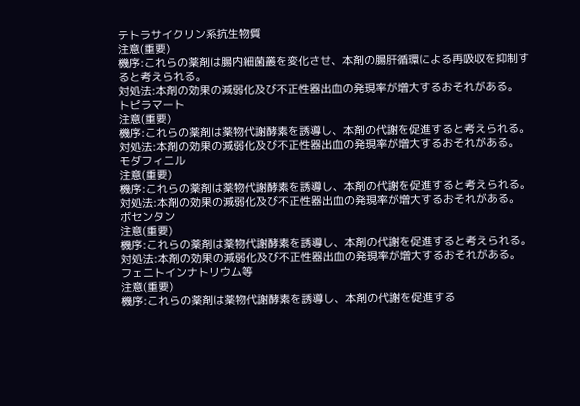テトラサイクリン系抗生物質
注意(重要)
機序:これらの薬剤は腸内細菌叢を変化させ、本剤の腸肝循環による再吸収を抑制すると考えられる。
対処法:本剤の効果の減弱化及び不正性器出血の発現率が増大するおそれがある。
トピラマート
注意(重要)
機序:これらの薬剤は薬物代謝酵素を誘導し、本剤の代謝を促進すると考えられる。
対処法:本剤の効果の減弱化及び不正性器出血の発現率が増大するおそれがある。
モダフィニル
注意(重要)
機序:これらの薬剤は薬物代謝酵素を誘導し、本剤の代謝を促進すると考えられる。
対処法:本剤の効果の減弱化及び不正性器出血の発現率が増大するおそれがある。
ボセンタン
注意(重要)
機序:これらの薬剤は薬物代謝酵素を誘導し、本剤の代謝を促進すると考えられる。
対処法:本剤の効果の減弱化及び不正性器出血の発現率が増大するおそれがある。
フェニトインナトリウム等
注意(重要)
機序:これらの薬剤は薬物代謝酵素を誘導し、本剤の代謝を促進する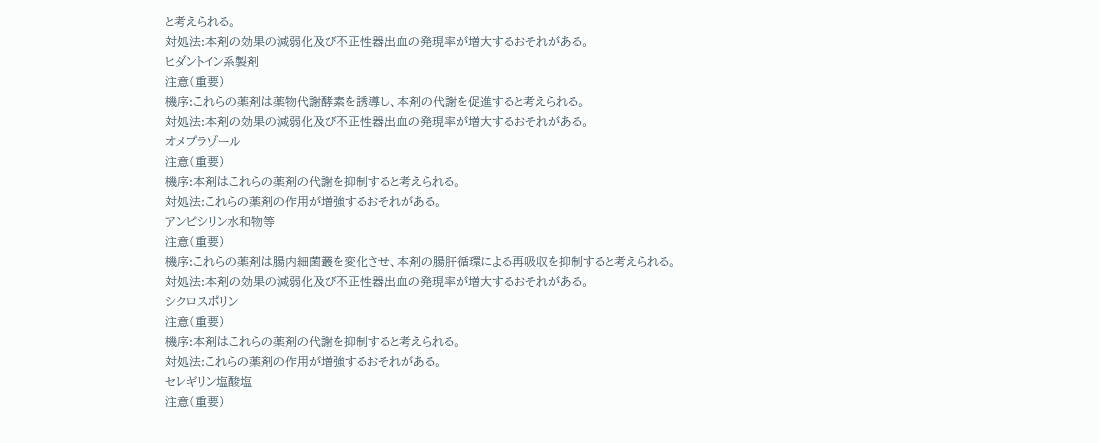と考えられる。
対処法:本剤の効果の減弱化及び不正性器出血の発現率が増大するおそれがある。
ヒダントイン系製剤
注意(重要)
機序:これらの薬剤は薬物代謝酵素を誘導し、本剤の代謝を促進すると考えられる。
対処法:本剤の効果の減弱化及び不正性器出血の発現率が増大するおそれがある。
オメプラゾール
注意(重要)
機序:本剤はこれらの薬剤の代謝を抑制すると考えられる。
対処法:これらの薬剤の作用が増強するおそれがある。
アンピシリン水和物等
注意(重要)
機序:これらの薬剤は腸内細菌叢を変化させ、本剤の腸肝循環による再吸収を抑制すると考えられる。
対処法:本剤の効果の減弱化及び不正性器出血の発現率が増大するおそれがある。
シクロスポリン
注意(重要)
機序:本剤はこれらの薬剤の代謝を抑制すると考えられる。
対処法:これらの薬剤の作用が増強するおそれがある。
セレギリン塩酸塩
注意(重要)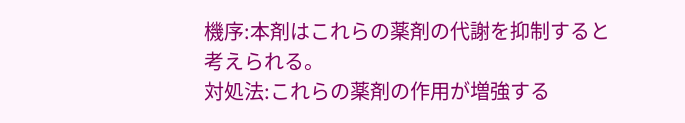機序:本剤はこれらの薬剤の代謝を抑制すると考えられる。
対処法:これらの薬剤の作用が増強する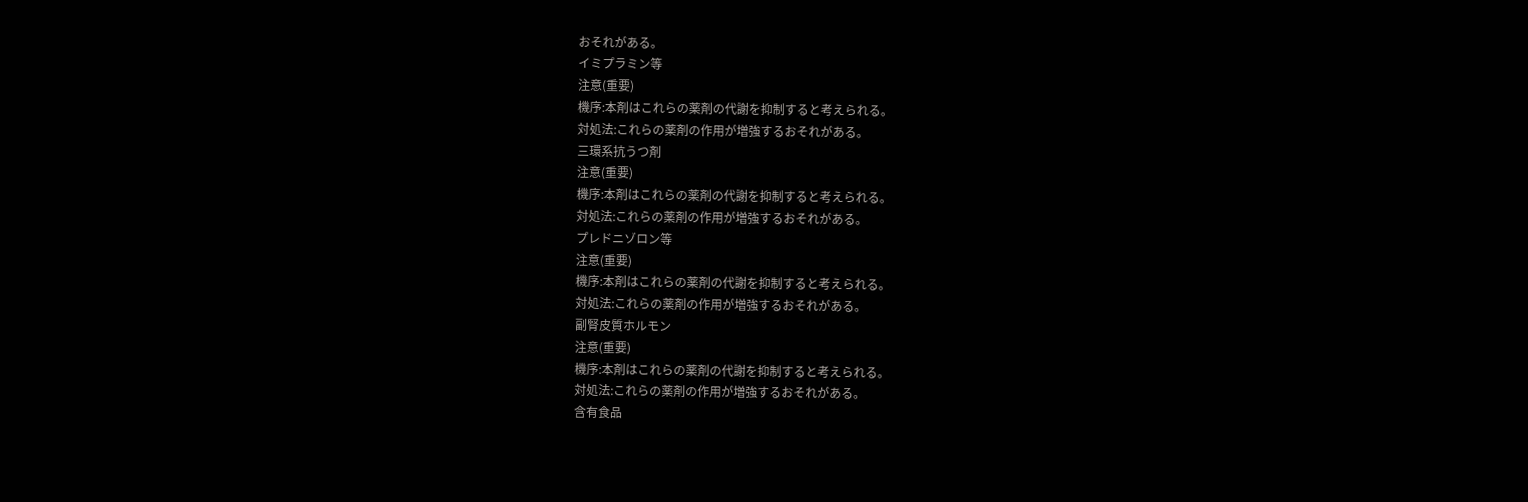おそれがある。
イミプラミン等
注意(重要)
機序:本剤はこれらの薬剤の代謝を抑制すると考えられる。
対処法:これらの薬剤の作用が増強するおそれがある。
三環系抗うつ剤
注意(重要)
機序:本剤はこれらの薬剤の代謝を抑制すると考えられる。
対処法:これらの薬剤の作用が増強するおそれがある。
プレドニゾロン等
注意(重要)
機序:本剤はこれらの薬剤の代謝を抑制すると考えられる。
対処法:これらの薬剤の作用が増強するおそれがある。
副腎皮質ホルモン
注意(重要)
機序:本剤はこれらの薬剤の代謝を抑制すると考えられる。
対処法:これらの薬剤の作用が増強するおそれがある。
含有食品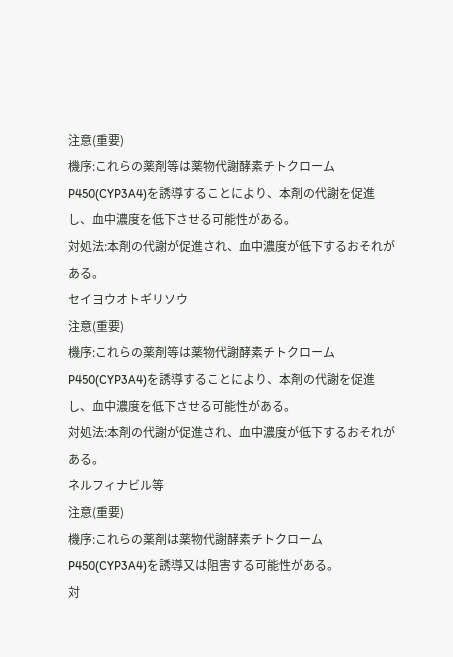注意(重要)
機序:これらの薬剤等は薬物代謝酵素チトクロームP450(CYP3A4)を誘導することにより、本剤の代謝を促進し、血中濃度を低下させる可能性がある。
対処法:本剤の代謝が促進され、血中濃度が低下するおそれがある。
セイヨウオトギリソウ
注意(重要)
機序:これらの薬剤等は薬物代謝酵素チトクロームP450(CYP3A4)を誘導することにより、本剤の代謝を促進し、血中濃度を低下させる可能性がある。
対処法:本剤の代謝が促進され、血中濃度が低下するおそれがある。
ネルフィナビル等
注意(重要)
機序:これらの薬剤は薬物代謝酵素チトクロームP450(CYP3A4)を誘導又は阻害する可能性がある。
対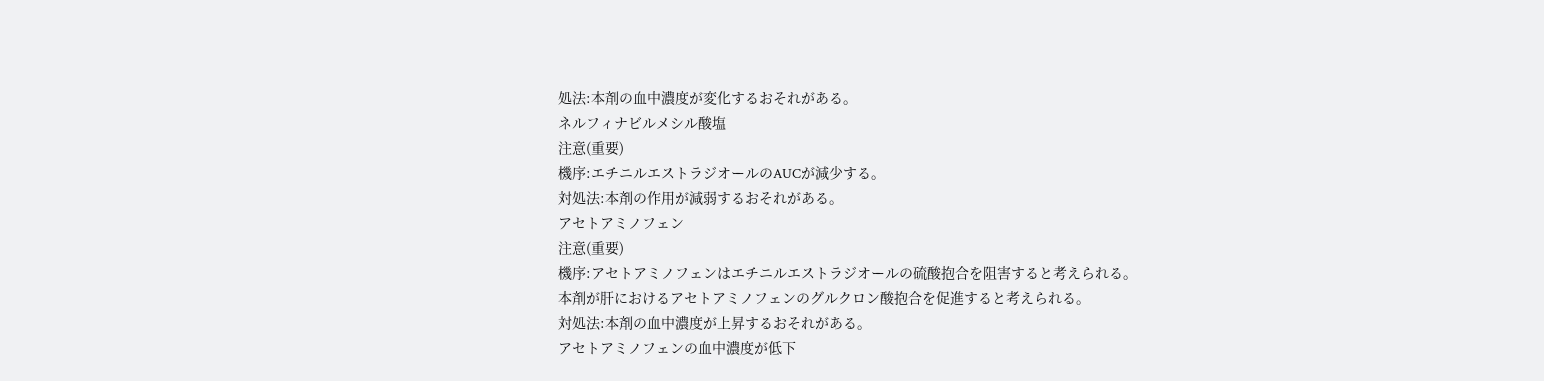処法:本剤の血中濃度が変化するおそれがある。
ネルフィナビルメシル酸塩
注意(重要)
機序:エチニルエストラジオールのAUCが減少する。
対処法:本剤の作用が減弱するおそれがある。
アセトアミノフェン
注意(重要)
機序:アセトアミノフェンはエチニルエストラジオールの硫酸抱合を阻害すると考えられる。
本剤が肝におけるアセトアミノフェンのグルクロン酸抱合を促進すると考えられる。
対処法:本剤の血中濃度が上昇するおそれがある。
アセトアミノフェンの血中濃度が低下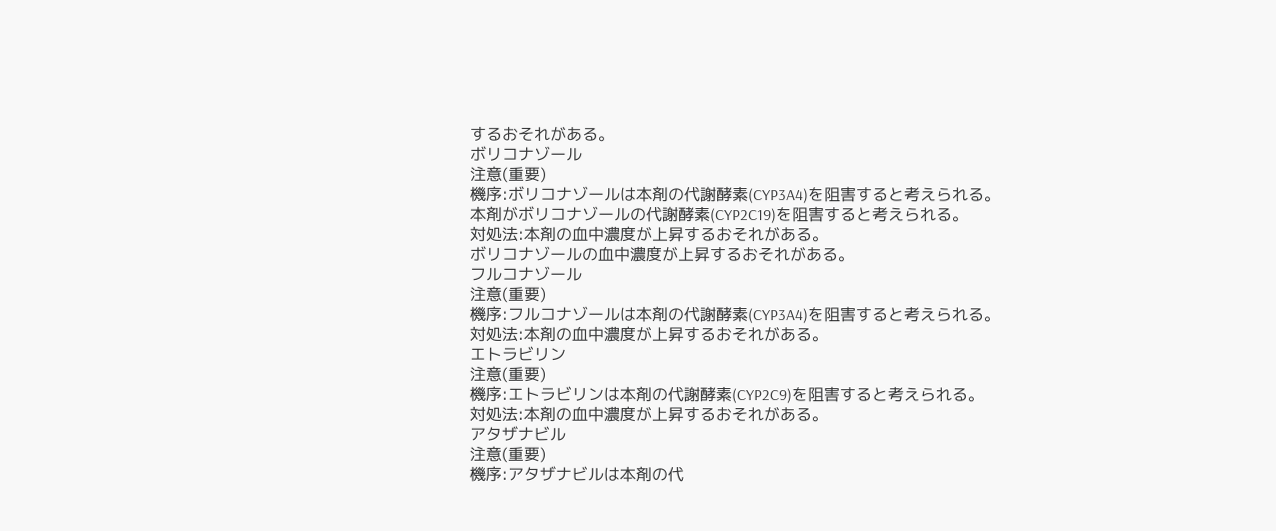するおそれがある。
ボリコナゾール
注意(重要)
機序:ボリコナゾールは本剤の代謝酵素(CYP3A4)を阻害すると考えられる。
本剤がボリコナゾールの代謝酵素(CYP2C19)を阻害すると考えられる。
対処法:本剤の血中濃度が上昇するおそれがある。
ボリコナゾールの血中濃度が上昇するおそれがある。
フルコナゾール
注意(重要)
機序:フルコナゾールは本剤の代謝酵素(CYP3A4)を阻害すると考えられる。
対処法:本剤の血中濃度が上昇するおそれがある。
エトラビリン
注意(重要)
機序:エトラビリンは本剤の代謝酵素(CYP2C9)を阻害すると考えられる。
対処法:本剤の血中濃度が上昇するおそれがある。
アタザナビル
注意(重要)
機序:アタザナビルは本剤の代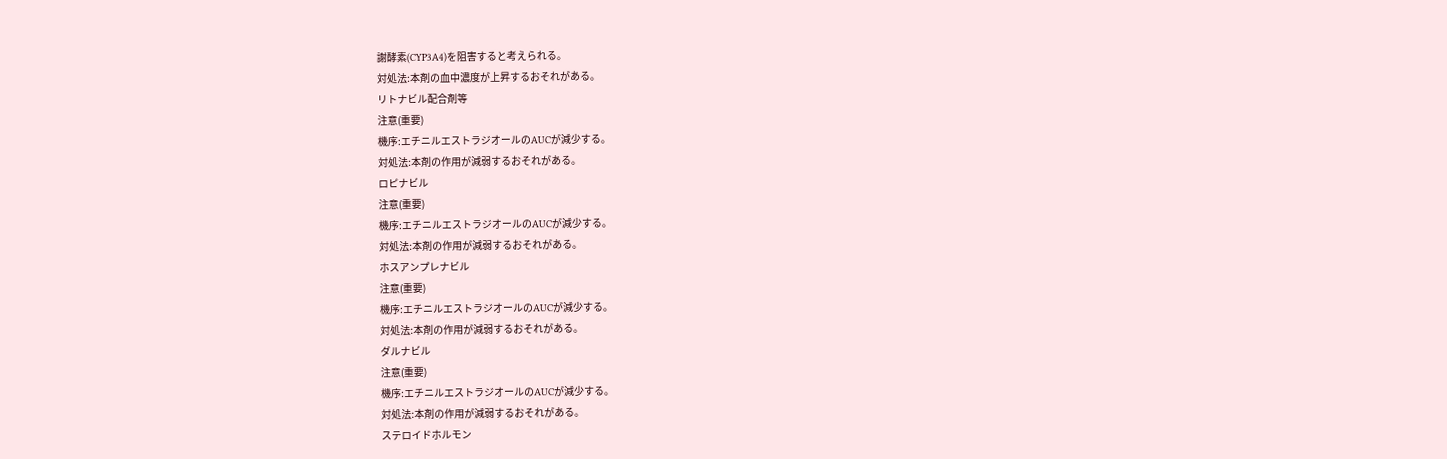謝酵素(CYP3A4)を阻害すると考えられる。
対処法:本剤の血中濃度が上昇するおそれがある。
リトナビル配合剤等
注意(重要)
機序:エチニルエストラジオールのAUCが減少する。
対処法:本剤の作用が減弱するおそれがある。
ロピナビル
注意(重要)
機序:エチニルエストラジオールのAUCが減少する。
対処法:本剤の作用が減弱するおそれがある。
ホスアンプレナビル
注意(重要)
機序:エチニルエストラジオールのAUCが減少する。
対処法:本剤の作用が減弱するおそれがある。
ダルナビル
注意(重要)
機序:エチニルエストラジオールのAUCが減少する。
対処法:本剤の作用が減弱するおそれがある。
ステロイドホルモン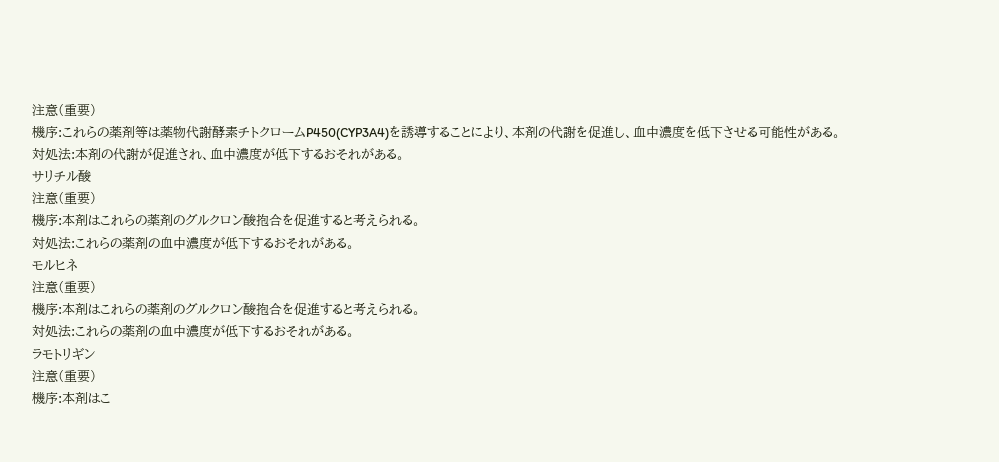注意(重要)
機序:これらの薬剤等は薬物代謝酵素チトクロームP450(CYP3A4)を誘導することにより、本剤の代謝を促進し、血中濃度を低下させる可能性がある。
対処法:本剤の代謝が促進され、血中濃度が低下するおそれがある。
サリチル酸
注意(重要)
機序:本剤はこれらの薬剤のグルクロン酸抱合を促進すると考えられる。
対処法:これらの薬剤の血中濃度が低下するおそれがある。
モルヒネ
注意(重要)
機序:本剤はこれらの薬剤のグルクロン酸抱合を促進すると考えられる。
対処法:これらの薬剤の血中濃度が低下するおそれがある。
ラモトリギン
注意(重要)
機序:本剤はこ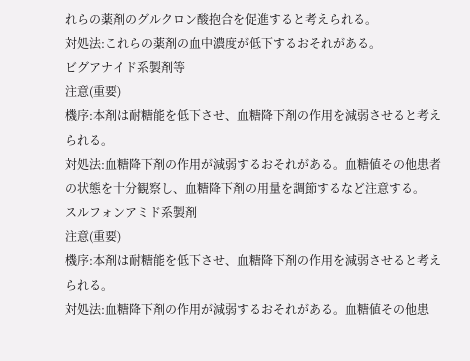れらの薬剤のグルクロン酸抱合を促進すると考えられる。
対処法:これらの薬剤の血中濃度が低下するおそれがある。
ビグアナイド系製剤等
注意(重要)
機序:本剤は耐糖能を低下させ、血糖降下剤の作用を減弱させると考えられる。
対処法:血糖降下剤の作用が減弱するおそれがある。血糖値その他患者の状態を十分観察し、血糖降下剤の用量を調節するなど注意する。
スルフォンアミド系製剤
注意(重要)
機序:本剤は耐糖能を低下させ、血糖降下剤の作用を減弱させると考えられる。
対処法:血糖降下剤の作用が減弱するおそれがある。血糖値その他患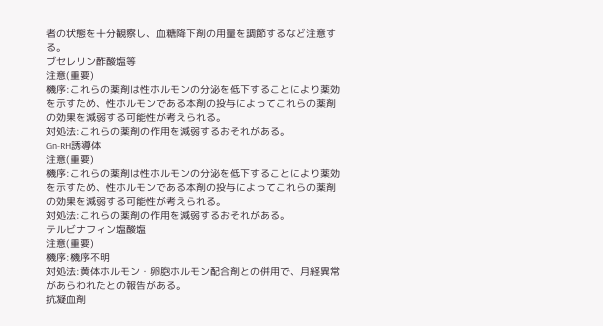者の状態を十分観察し、血糖降下剤の用量を調節するなど注意する。
ブセレリン酢酸塩等
注意(重要)
機序:これらの薬剤は性ホルモンの分泌を低下することにより薬効を示すため、性ホルモンである本剤の投与によってこれらの薬剤の効果を減弱する可能性が考えられる。
対処法:これらの薬剤の作用を減弱するおそれがある。
Gn-RH誘導体
注意(重要)
機序:これらの薬剤は性ホルモンの分泌を低下することにより薬効を示すため、性ホルモンである本剤の投与によってこれらの薬剤の効果を減弱する可能性が考えられる。
対処法:これらの薬剤の作用を減弱するおそれがある。
テルビナフィン塩酸塩
注意(重要)
機序:機序不明
対処法:黄体ホルモン・卵胞ホルモン配合剤との併用で、月経異常があらわれたとの報告がある。
抗凝血剤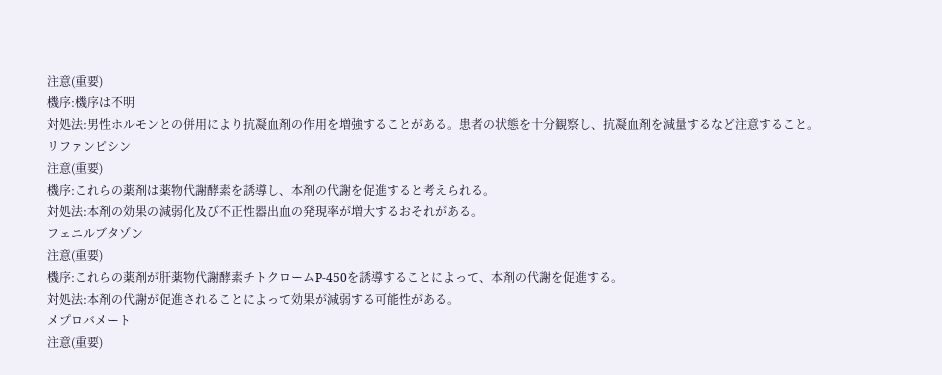注意(重要)
機序:機序は不明
対処法:男性ホルモンとの併用により抗凝血剤の作用を増強することがある。患者の状態を十分観察し、抗凝血剤を減量するなど注意すること。
リファンピシン
注意(重要)
機序:これらの薬剤は薬物代謝酵素を誘導し、本剤の代謝を促進すると考えられる。
対処法:本剤の効果の減弱化及び不正性器出血の発現率が増大するおそれがある。
フェニルブタゾン
注意(重要)
機序:これらの薬剤が肝薬物代謝酵素チトクロームP-450を誘導することによって、本剤の代謝を促進する。
対処法:本剤の代謝が促進されることによって効果が減弱する可能性がある。
メプロバメート
注意(重要)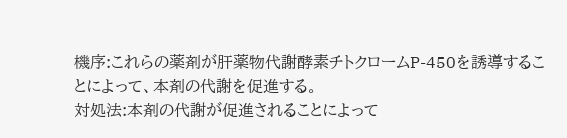機序:これらの薬剤が肝薬物代謝酵素チトクロームP-450を誘導することによって、本剤の代謝を促進する。
対処法:本剤の代謝が促進されることによって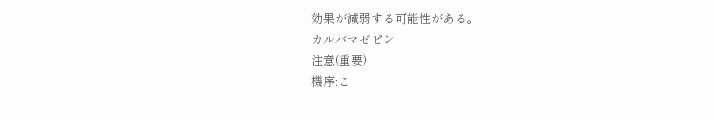効果が減弱する可能性がある。
カルバマゼピン
注意(重要)
機序:こ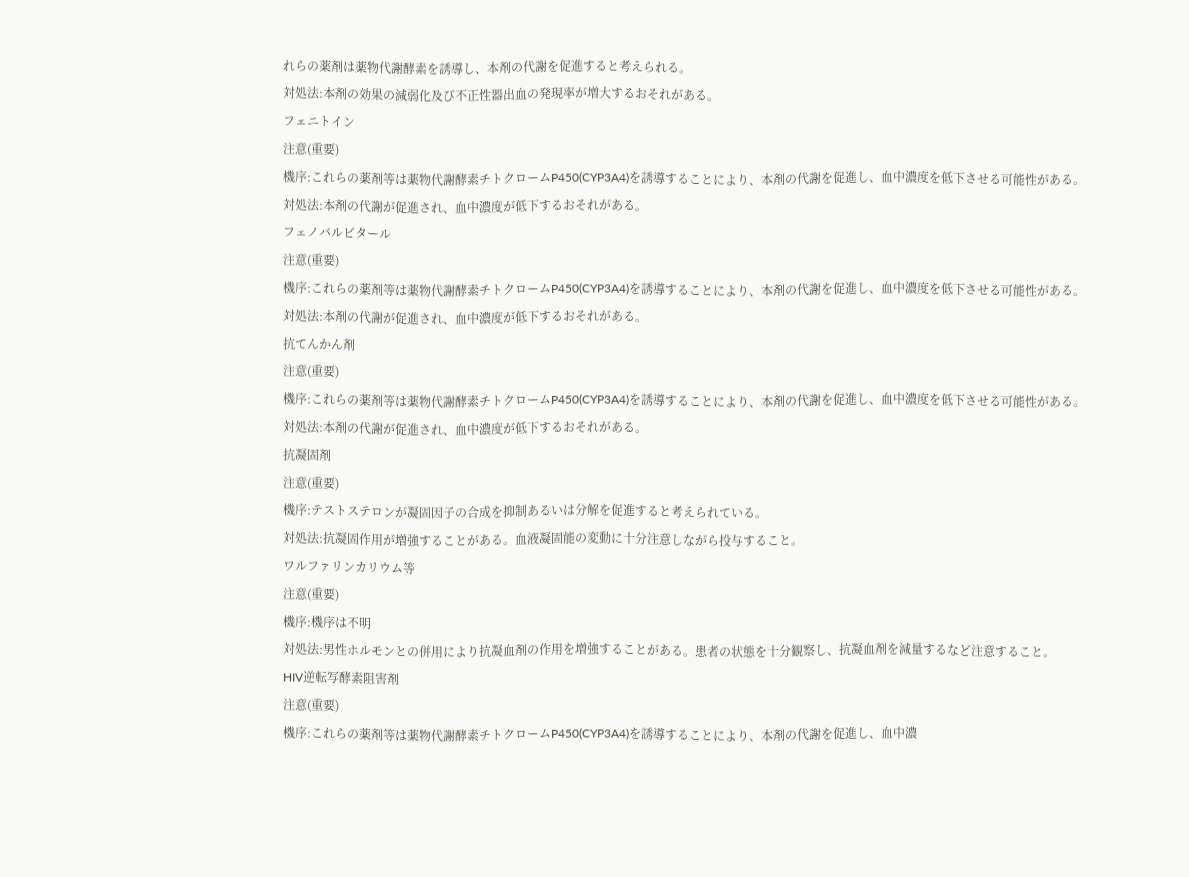れらの薬剤は薬物代謝酵素を誘導し、本剤の代謝を促進すると考えられる。
対処法:本剤の効果の減弱化及び不正性器出血の発現率が増大するおそれがある。
フェニトイン
注意(重要)
機序:これらの薬剤等は薬物代謝酵素チトクロームP450(CYP3A4)を誘導することにより、本剤の代謝を促進し、血中濃度を低下させる可能性がある。
対処法:本剤の代謝が促進され、血中濃度が低下するおそれがある。
フェノバルビタール
注意(重要)
機序:これらの薬剤等は薬物代謝酵素チトクロームP450(CYP3A4)を誘導することにより、本剤の代謝を促進し、血中濃度を低下させる可能性がある。
対処法:本剤の代謝が促進され、血中濃度が低下するおそれがある。
抗てんかん剤
注意(重要)
機序:これらの薬剤等は薬物代謝酵素チトクロームP450(CYP3A4)を誘導することにより、本剤の代謝を促進し、血中濃度を低下させる可能性がある。
対処法:本剤の代謝が促進され、血中濃度が低下するおそれがある。
抗凝固剤
注意(重要)
機序:テストステロンが凝固因子の合成を抑制あるいは分解を促進すると考えられている。
対処法:抗凝固作用が増強することがある。血液凝固能の変動に十分注意しながら投与すること。
ワルファリンカリウム等
注意(重要)
機序:機序は不明
対処法:男性ホルモンとの併用により抗凝血剤の作用を増強することがある。患者の状態を十分観察し、抗凝血剤を減量するなど注意すること。
HIV逆転写酵素阻害剤
注意(重要)
機序:これらの薬剤等は薬物代謝酵素チトクロームP450(CYP3A4)を誘導することにより、本剤の代謝を促進し、血中濃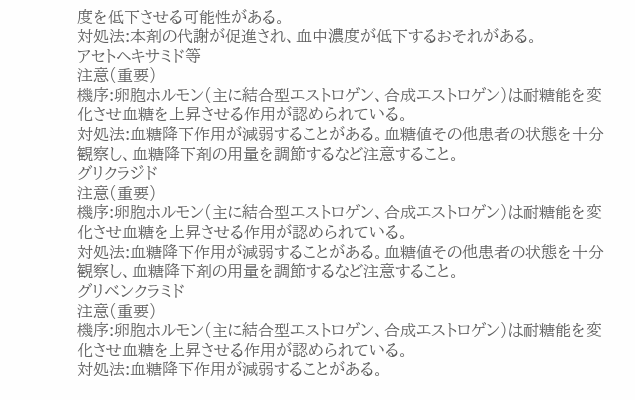度を低下させる可能性がある。
対処法:本剤の代謝が促進され、血中濃度が低下するおそれがある。
アセトヘキサミド等
注意(重要)
機序:卵胞ホルモン(主に結合型エストロゲン、合成エストロゲン)は耐糖能を変化させ血糖を上昇させる作用が認められている。
対処法:血糖降下作用が減弱することがある。血糖値その他患者の状態を十分観察し、血糖降下剤の用量を調節するなど注意すること。
グリクラジド
注意(重要)
機序:卵胞ホルモン(主に結合型エストロゲン、合成エストロゲン)は耐糖能を変化させ血糖を上昇させる作用が認められている。
対処法:血糖降下作用が減弱することがある。血糖値その他患者の状態を十分観察し、血糖降下剤の用量を調節するなど注意すること。
グリベンクラミド
注意(重要)
機序:卵胞ホルモン(主に結合型エストロゲン、合成エストロゲン)は耐糖能を変化させ血糖を上昇させる作用が認められている。
対処法:血糖降下作用が減弱することがある。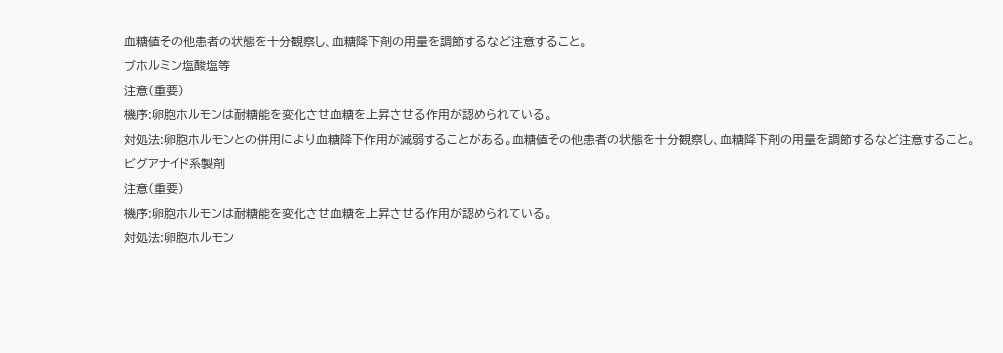血糖値その他患者の状態を十分観察し、血糖降下剤の用量を調節するなど注意すること。
ブホルミン塩酸塩等
注意(重要)
機序:卵胞ホルモンは耐糖能を変化させ血糖を上昇させる作用が認められている。
対処法:卵胞ホルモンとの併用により血糖降下作用が減弱することがある。血糖値その他患者の状態を十分観察し、血糖降下剤の用量を調節するなど注意すること。
ビグアナイド系製剤
注意(重要)
機序:卵胞ホルモンは耐糖能を変化させ血糖を上昇させる作用が認められている。
対処法:卵胞ホルモン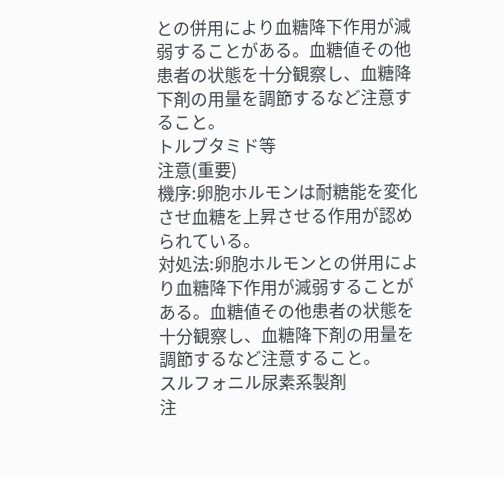との併用により血糖降下作用が減弱することがある。血糖値その他患者の状態を十分観察し、血糖降下剤の用量を調節するなど注意すること。
トルブタミド等
注意(重要)
機序:卵胞ホルモンは耐糖能を変化させ血糖を上昇させる作用が認められている。
対処法:卵胞ホルモンとの併用により血糖降下作用が減弱することがある。血糖値その他患者の状態を十分観察し、血糖降下剤の用量を調節するなど注意すること。
スルフォニル尿素系製剤
注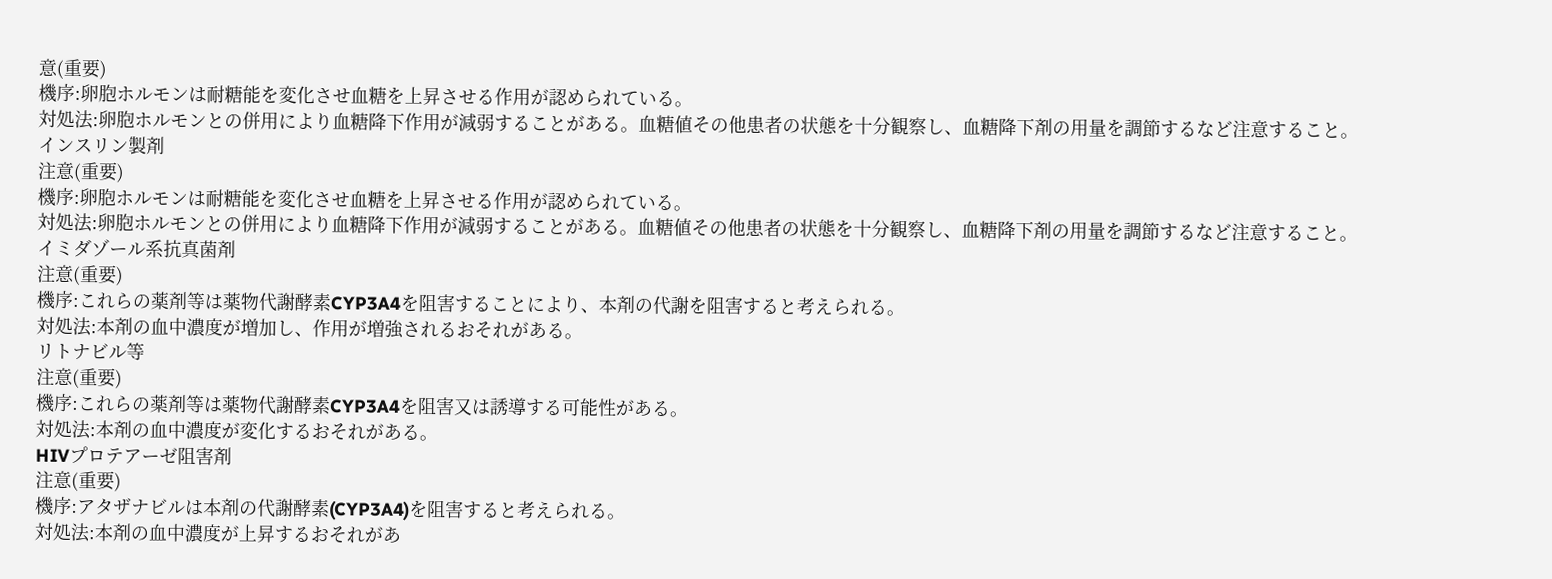意(重要)
機序:卵胞ホルモンは耐糖能を変化させ血糖を上昇させる作用が認められている。
対処法:卵胞ホルモンとの併用により血糖降下作用が減弱することがある。血糖値その他患者の状態を十分観察し、血糖降下剤の用量を調節するなど注意すること。
インスリン製剤
注意(重要)
機序:卵胞ホルモンは耐糖能を変化させ血糖を上昇させる作用が認められている。
対処法:卵胞ホルモンとの併用により血糖降下作用が減弱することがある。血糖値その他患者の状態を十分観察し、血糖降下剤の用量を調節するなど注意すること。
イミダゾール系抗真菌剤
注意(重要)
機序:これらの薬剤等は薬物代謝酵素CYP3A4を阻害することにより、本剤の代謝を阻害すると考えられる。
対処法:本剤の血中濃度が増加し、作用が増強されるおそれがある。
リトナビル等
注意(重要)
機序:これらの薬剤等は薬物代謝酵素CYP3A4を阻害又は誘導する可能性がある。
対処法:本剤の血中濃度が変化するおそれがある。
HIVプロテアーゼ阻害剤
注意(重要)
機序:アタザナビルは本剤の代謝酵素(CYP3A4)を阻害すると考えられる。
対処法:本剤の血中濃度が上昇するおそれがあ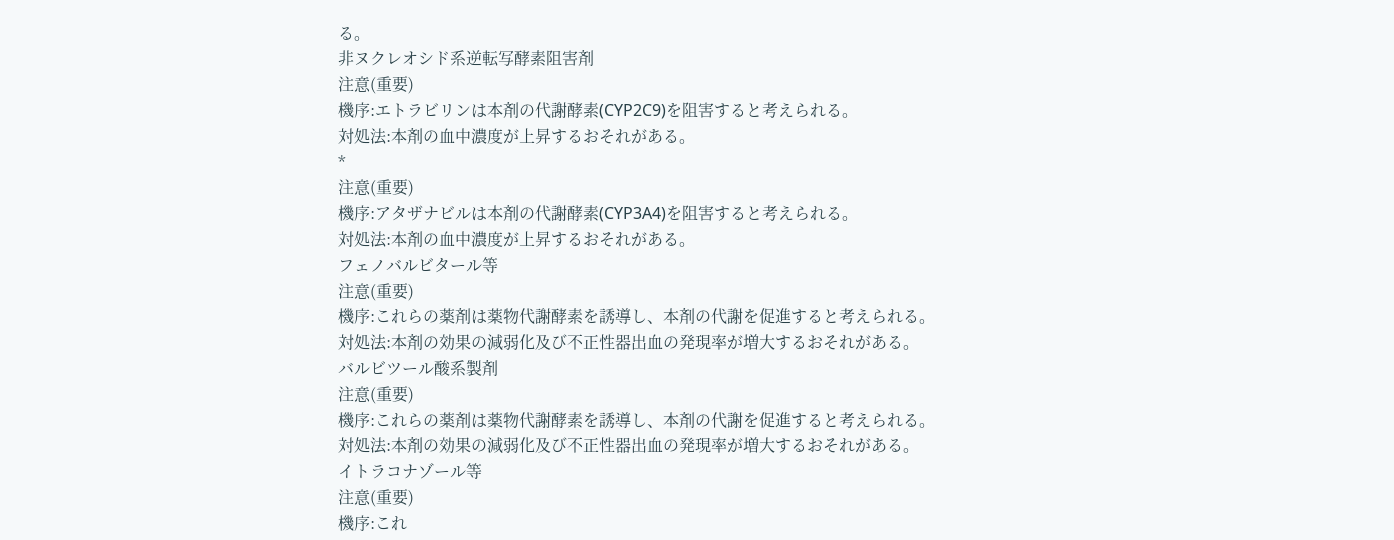る。
非ヌクレオシド系逆転写酵素阻害剤
注意(重要)
機序:エトラビリンは本剤の代謝酵素(CYP2C9)を阻害すると考えられる。
対処法:本剤の血中濃度が上昇するおそれがある。
*
注意(重要)
機序:アタザナビルは本剤の代謝酵素(CYP3A4)を阻害すると考えられる。
対処法:本剤の血中濃度が上昇するおそれがある。
フェノバルビタール等
注意(重要)
機序:これらの薬剤は薬物代謝酵素を誘導し、本剤の代謝を促進すると考えられる。
対処法:本剤の効果の減弱化及び不正性器出血の発現率が増大するおそれがある。
バルビツール酸系製剤
注意(重要)
機序:これらの薬剤は薬物代謝酵素を誘導し、本剤の代謝を促進すると考えられる。
対処法:本剤の効果の減弱化及び不正性器出血の発現率が増大するおそれがある。
イトラコナゾール等
注意(重要)
機序:これ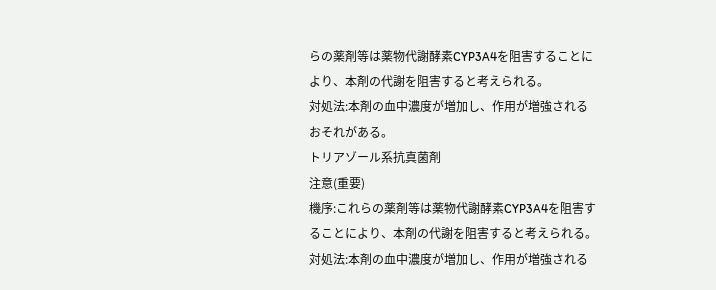らの薬剤等は薬物代謝酵素CYP3A4を阻害することにより、本剤の代謝を阻害すると考えられる。
対処法:本剤の血中濃度が増加し、作用が増強されるおそれがある。
トリアゾール系抗真菌剤
注意(重要)
機序:これらの薬剤等は薬物代謝酵素CYP3A4を阻害することにより、本剤の代謝を阻害すると考えられる。
対処法:本剤の血中濃度が増加し、作用が増強される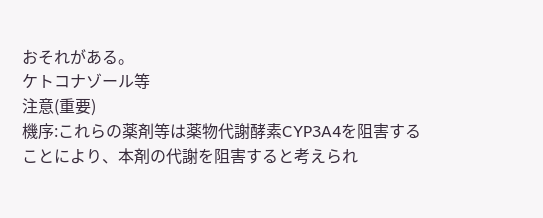おそれがある。
ケトコナゾール等
注意(重要)
機序:これらの薬剤等は薬物代謝酵素CYP3A4を阻害することにより、本剤の代謝を阻害すると考えられ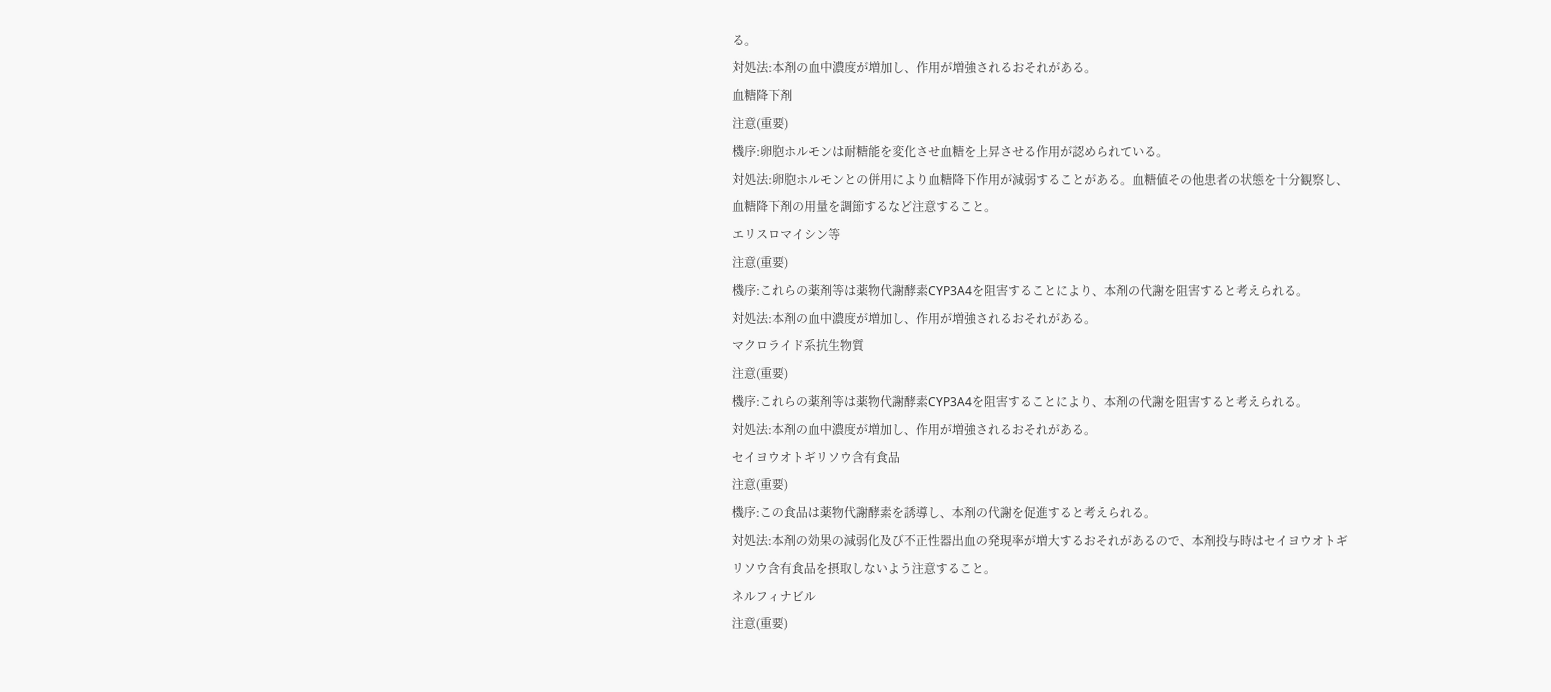る。
対処法:本剤の血中濃度が増加し、作用が増強されるおそれがある。
血糖降下剤
注意(重要)
機序:卵胞ホルモンは耐糖能を変化させ血糖を上昇させる作用が認められている。
対処法:卵胞ホルモンとの併用により血糖降下作用が減弱することがある。血糖値その他患者の状態を十分観察し、血糖降下剤の用量を調節するなど注意すること。
エリスロマイシン等
注意(重要)
機序:これらの薬剤等は薬物代謝酵素CYP3A4を阻害することにより、本剤の代謝を阻害すると考えられる。
対処法:本剤の血中濃度が増加し、作用が増強されるおそれがある。
マクロライド系抗生物質
注意(重要)
機序:これらの薬剤等は薬物代謝酵素CYP3A4を阻害することにより、本剤の代謝を阻害すると考えられる。
対処法:本剤の血中濃度が増加し、作用が増強されるおそれがある。
セイヨウオトギリソウ含有食品
注意(重要)
機序:この食品は薬物代謝酵素を誘導し、本剤の代謝を促進すると考えられる。
対処法:本剤の効果の減弱化及び不正性器出血の発現率が増大するおそれがあるので、本剤投与時はセイヨウオトギリソウ含有食品を摂取しないよう注意すること。
ネルフィナビル
注意(重要)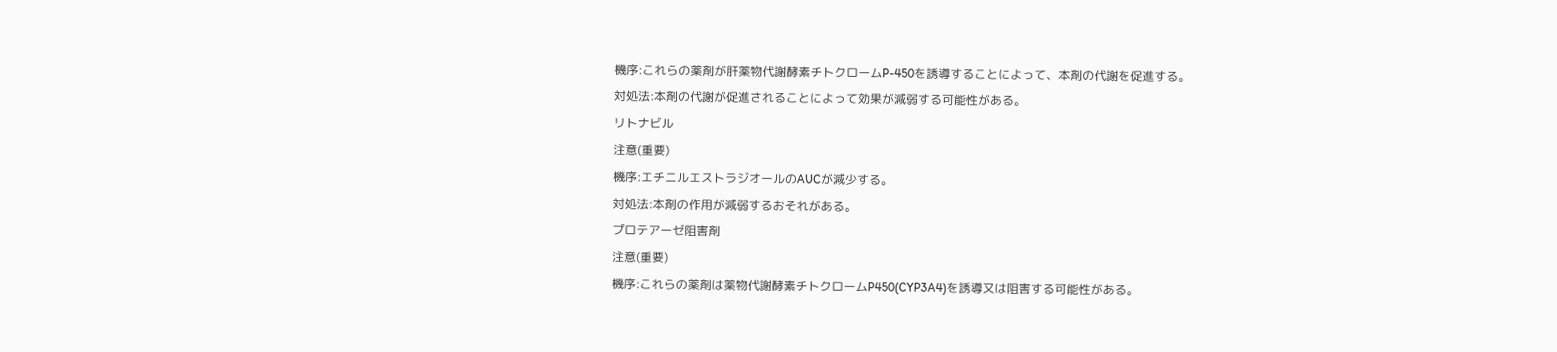機序:これらの薬剤が肝薬物代謝酵素チトクロームP-450を誘導することによって、本剤の代謝を促進する。
対処法:本剤の代謝が促進されることによって効果が減弱する可能性がある。
リトナビル
注意(重要)
機序:エチニルエストラジオールのAUCが減少する。
対処法:本剤の作用が減弱するおそれがある。
プロテアーゼ阻害剤
注意(重要)
機序:これらの薬剤は薬物代謝酵素チトクロームP450(CYP3A4)を誘導又は阻害する可能性がある。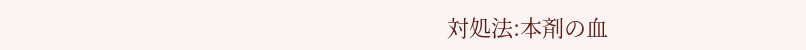対処法:本剤の血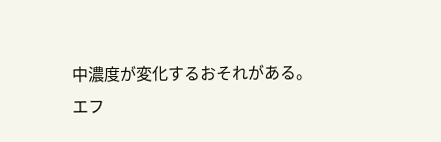中濃度が変化するおそれがある。
エフ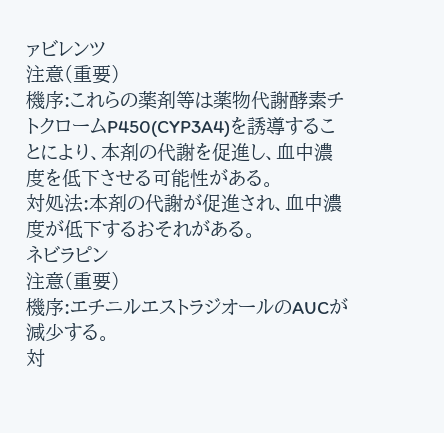ァビレンツ
注意(重要)
機序:これらの薬剤等は薬物代謝酵素チトクロームP450(CYP3A4)を誘導することにより、本剤の代謝を促進し、血中濃度を低下させる可能性がある。
対処法:本剤の代謝が促進され、血中濃度が低下するおそれがある。
ネビラピン
注意(重要)
機序:エチニルエストラジオールのAUCが減少する。
対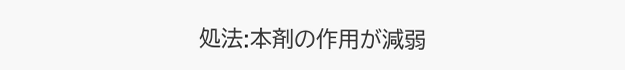処法:本剤の作用が減弱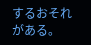するおそれがある。